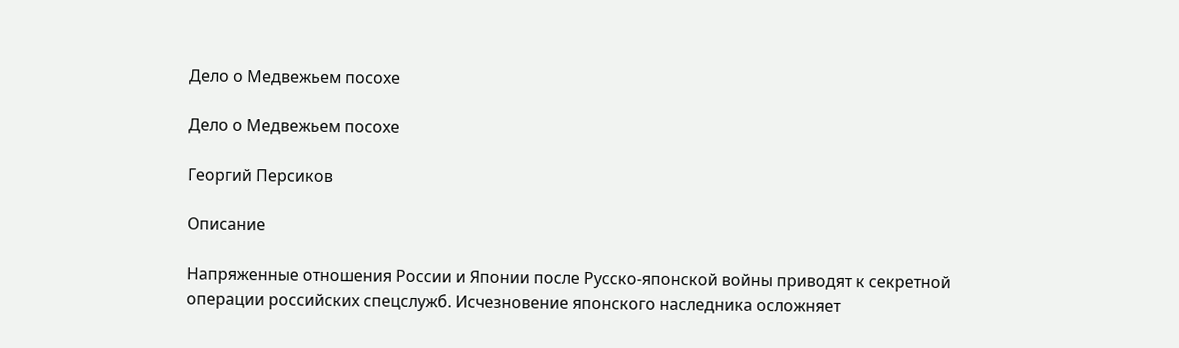Дело о Медвежьем посохе

Дело о Медвежьем посохе

Георгий Персиков

Описание

Напряженные отношения России и Японии после Русско-японской войны приводят к секретной операции российских спецслужб. Исчезновение японского наследника осложняет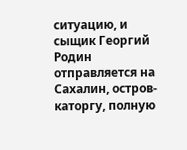ситуацию, и сыщик Георгий Родин отправляется на Сахалин, остров-каторгу, полную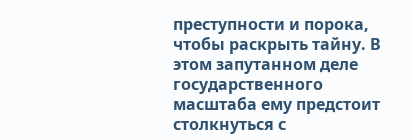преступности и порока, чтобы раскрыть тайну. В этом запутанном деле государственного масштаба ему предстоит столкнуться с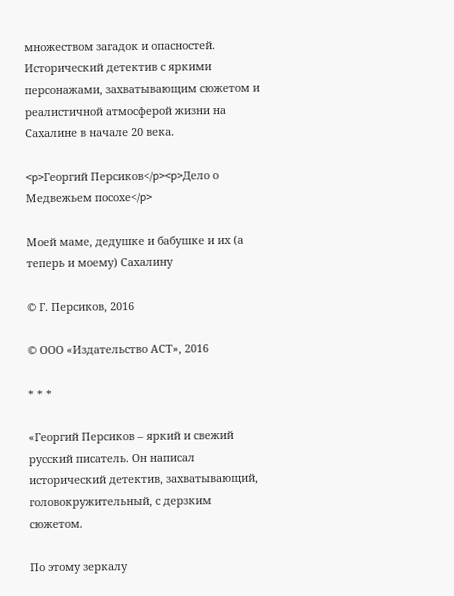множеством загадок и опасностей. Исторический детектив с яркими персонажами, захватывающим сюжетом и реалистичной атмосферой жизни на Сахалине в начале 20 века.

<p>Георгий Персиков</p><p>Дело о Медвежьем посохе</p>

Моей маме, дедушке и бабушке и их (а теперь и моему) Сахалину

© Г. Персиков, 2016

© ООО «Издательство АСТ», 2016

* * *

«Георгий Персиков – яркий и свежий русский писатель. Он написал исторический детектив, захватывающий, головокружительный, с дерзким сюжетом.

По этому зеркалу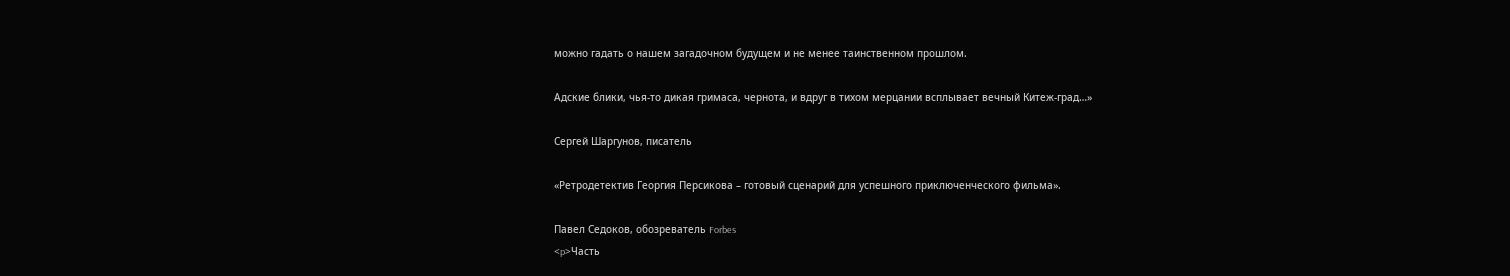можно гадать о нашем загадочном будущем и не менее таинственном прошлом.

Адские блики, чья-то дикая гримаса, чернота, и вдруг в тихом мерцании всплывает вечный Китеж-град…»

Сергей Шаргунов, писатель

«Ретродетектив Георгия Персикова – готовый сценарий для успешного приключенческого фильма».

Павел Седоков, обозреватель Forbes
<p>Часть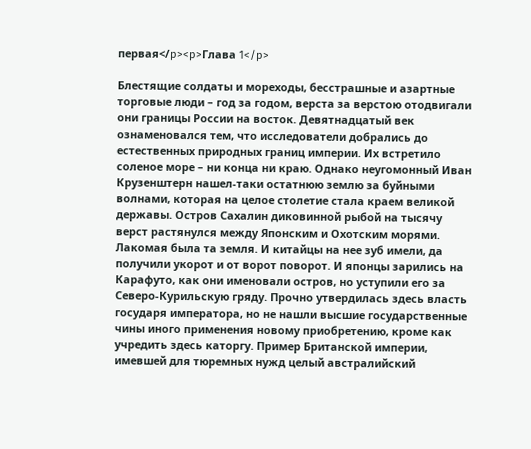первая</p><p>Глава 1</p>

Блестящие солдаты и мореходы, бесстрашные и азартные торговые люди – год за годом, верста за верстою отодвигали они границы России на восток. Девятнадцатый век ознаменовался тем, что исследователи добрались до естественных природных границ империи. Их встретило соленое море – ни конца ни краю. Однако неугомонный Иван Крузенштерн нашел-таки остатнюю землю за буйными волнами, которая на целое столетие стала краем великой державы. Остров Сахалин диковинной рыбой на тысячу верст растянулся между Японским и Охотским морями. Лакомая была та земля. И китайцы на нее зуб имели, да получили укорот и от ворот поворот. И японцы зарились на Карафуто, как они именовали остров, но уступили его за Северо-Курильскую гряду. Прочно утвердилась здесь власть государя императора, но не нашли высшие государственные чины иного применения новому приобретению, кроме как учредить здесь каторгу. Пример Британской империи, имевшей для тюремных нужд целый австралийский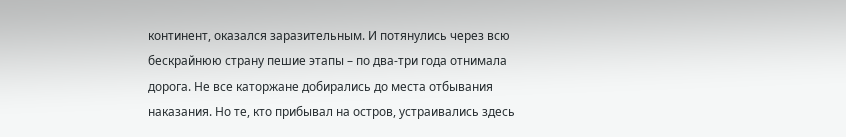континент, оказался заразительным. И потянулись через всю бескрайнюю страну пешие этапы – по два-три года отнимала дорога. Не все каторжане добирались до места отбывания наказания. Но те, кто прибывал на остров, устраивались здесь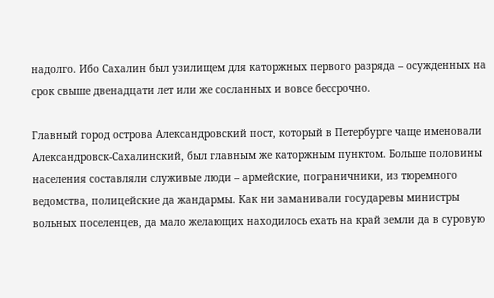надолго. Ибо Сахалин был узилищем для каторжных первого разряда – осужденных на срок свыше двенадцати лет или же сосланных и вовсе бессрочно.

Главный город острова Александровский пост, который в Петербурге чаще именовали Александровск-Сахалинский, был главным же каторжным пунктом. Больше половины населения составляли служивые люди – армейские, пограничники, из тюремного ведомства, полицейские да жандармы. Как ни заманивали государевы министры вольных поселенцев, да мало желающих находилось ехать на край земли да в суровую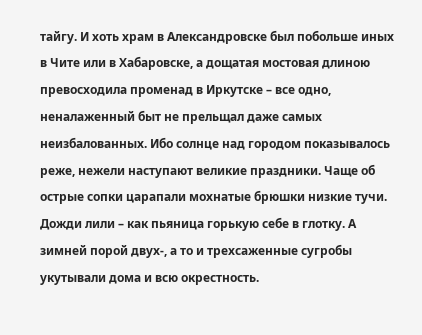тайгу. И хоть храм в Александровске был побольше иных в Чите или в Хабаровске, а дощатая мостовая длиною превосходила променад в Иркутске – все одно, неналаженный быт не прельщал даже самых неизбалованных. Ибо солнце над городом показывалось реже, нежели наступают великие праздники. Чаще об острые сопки царапали мохнатые брюшки низкие тучи. Дожди лили – как пьяница горькую себе в глотку. А зимней порой двух-, а то и трехсаженные сугробы укутывали дома и всю окрестность.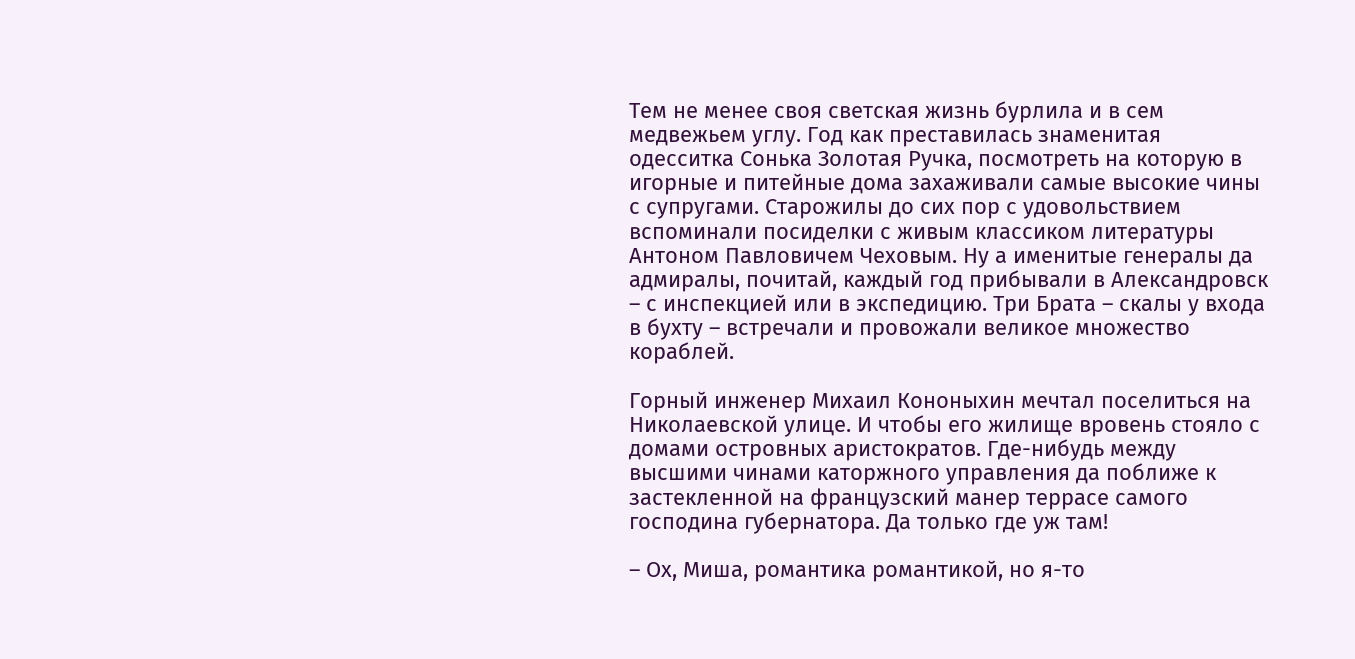Тем не менее своя светская жизнь бурлила и в сем медвежьем углу. Год как преставилась знаменитая одесситка Сонька Золотая Ручка, посмотреть на которую в игорные и питейные дома захаживали самые высокие чины с супругами. Старожилы до сих пор с удовольствием вспоминали посиделки с живым классиком литературы Антоном Павловичем Чеховым. Ну а именитые генералы да адмиралы, почитай, каждый год прибывали в Александровск – с инспекцией или в экспедицию. Три Брата – скалы у входа в бухту – встречали и провожали великое множество кораблей.

Горный инженер Михаил Кононыхин мечтал поселиться на Николаевской улице. И чтобы его жилище вровень стояло с домами островных аристократов. Где-нибудь между высшими чинами каторжного управления да поближе к застекленной на французский манер террасе самого господина губернатора. Да только где уж там!

– Ох, Миша, романтика романтикой, но я-то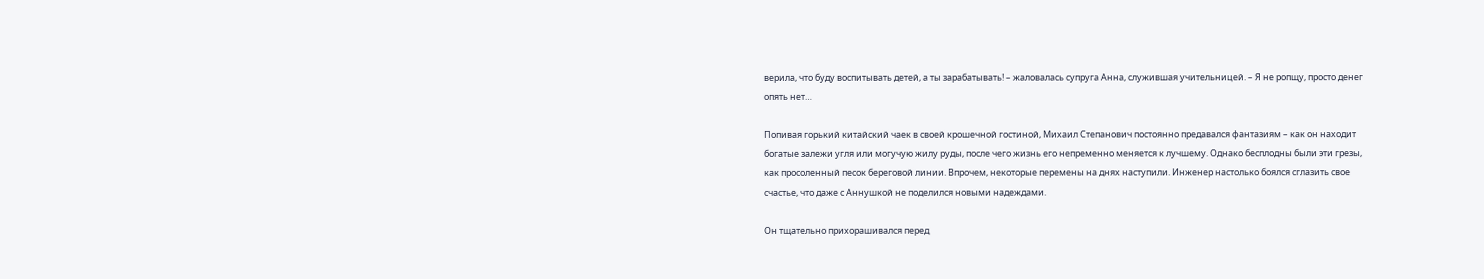верила, что буду воспитывать детей, а ты зарабатывать! – жаловалась супруга Анна, служившая учительницей. – Я не ропщу, просто денег опять нет…

Попивая горький китайский чаек в своей крошечной гостиной, Михаил Степанович постоянно предавался фантазиям – как он находит богатые залежи угля или могучую жилу руды, после чего жизнь его непременно меняется к лучшему. Однако бесплодны были эти грезы, как просоленный песок береговой линии. Впрочем, некоторые перемены на днях наступили. Инженер настолько боялся сглазить свое счастье, что даже с Аннушкой не поделился новыми надеждами.

Он тщательно прихорашивался перед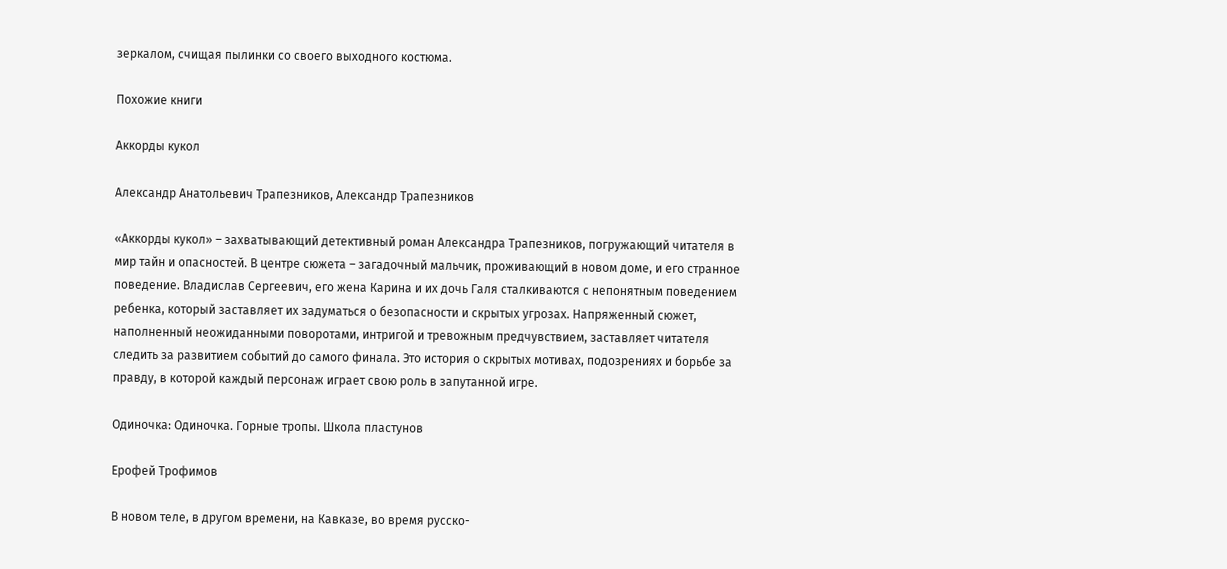зеркалом, счищая пылинки со своего выходного костюма.

Похожие книги

Аккорды кукол

Александр Анатольевич Трапезников, Александр Трапезников

«Аккорды кукол» – захватывающий детективный роман Александра Трапезников, погружающий читателя в мир тайн и опасностей. В центре сюжета – загадочный мальчик, проживающий в новом доме, и его странное поведение. Владислав Сергеевич, его жена Карина и их дочь Галя сталкиваются с непонятным поведением ребенка, который заставляет их задуматься о безопасности и скрытых угрозах. Напряженный сюжет, наполненный неожиданными поворотами, интригой и тревожным предчувствием, заставляет читателя следить за развитием событий до самого финала. Это история о скрытых мотивах, подозрениях и борьбе за правду, в которой каждый персонаж играет свою роль в запутанной игре.

Одиночка: Одиночка. Горные тропы. Школа пластунов

Ерофей Трофимов

В новом теле, в другом времени, на Кавказе, во время русско-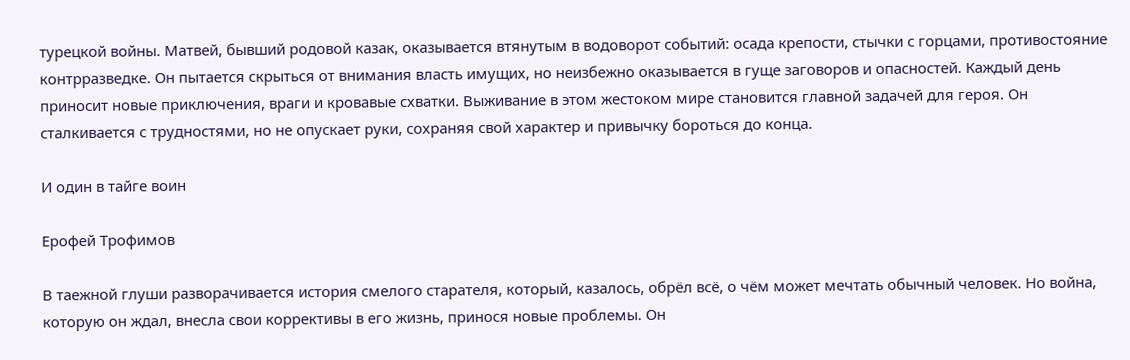турецкой войны. Матвей, бывший родовой казак, оказывается втянутым в водоворот событий: осада крепости, стычки с горцами, противостояние контрразведке. Он пытается скрыться от внимания власть имущих, но неизбежно оказывается в гуще заговоров и опасностей. Каждый день приносит новые приключения, враги и кровавые схватки. Выживание в этом жестоком мире становится главной задачей для героя. Он сталкивается с трудностями, но не опускает руки, сохраняя свой характер и привычку бороться до конца.

И один в тайге воин

Ерофей Трофимов

В таежной глуши разворачивается история смелого старателя, который, казалось, обрёл всё, о чём может мечтать обычный человек. Но война, которую он ждал, внесла свои коррективы в его жизнь, принося новые проблемы. Он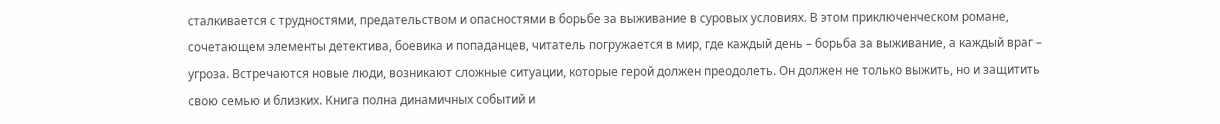сталкивается с трудностями, предательством и опасностями в борьбе за выживание в суровых условиях. В этом приключенческом романе, сочетающем элементы детектива, боевика и попаданцев, читатель погружается в мир, где каждый день – борьба за выживание, а каждый враг – угроза. Встречаются новые люди, возникают сложные ситуации, которые герой должен преодолеть. Он должен не только выжить, но и защитить свою семью и близких. Книга полна динамичных событий и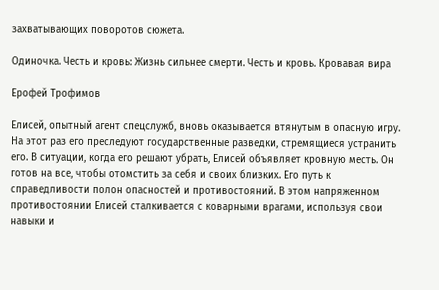захватывающих поворотов сюжета.

Одиночка. Честь и кровь: Жизнь сильнее смерти. Честь и кровь. Кровавая вира

Ерофей Трофимов

Елисей, опытный агент спецслужб, вновь оказывается втянутым в опасную игру. На этот раз его преследуют государственные разведки, стремящиеся устранить его. В ситуации, когда его решают убрать, Елисей объявляет кровную месть. Он готов на все, чтобы отомстить за себя и своих близких. Его путь к справедливости полон опасностей и противостояний. В этом напряженном противостоянии Елисей сталкивается с коварными врагами, используя свои навыки и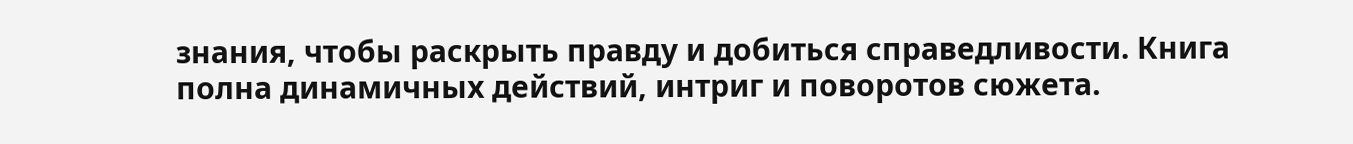знания, чтобы раскрыть правду и добиться справедливости. Книга полна динамичных действий, интриг и поворотов сюжета.